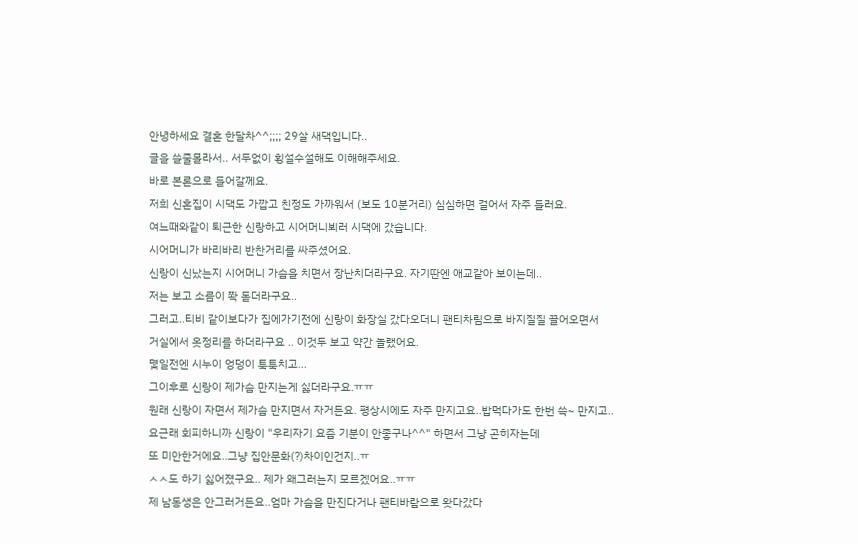안녕하세요 결혼 한달차^^;;;; 29살 새댁입니다..
글을 쓸줄몰라서.. 서두없이 횡설수설해도 이해해주세요.
바로 본론으로 들어갈께요.
저희 신혼집이 시댁도 가깝고 친정도 가까워서 (보도 10분거리) 심심하면 걸어서 자주 들러요.
여느때와같이 퇴근한 신랑하고 시어머니뵈러 시댁에 갔습니다.
시어머니가 바리바리 반찬거리를 싸주셨어요.
신랑이 신났는지 시어머니 가슴을 치면서 장난치더라구요. 자기딴엔 애교같아 보이는데..
저는 보고 소름이 쫙 돋더라구요..
그러고..티비 같이보다가 집에가기전에 신랑이 화장실 갔다오더니 팬티차림으로 바지질질 끌어오면서
거실에서 옷정리를 하더라구요 .. 이것두 보고 약간 놀랬어요.
몇일전엔 시누이 엉덩이 툭툭치고...
그이후로 신랑이 제가슴 만지는게 싫더라구요.ㅠㅠ
원래 신랑이 자면서 제가슴 만지면서 자거든요. 평상시에도 자주 만지고요..밥먹다가도 한번 쓱~ 만지고..
요근래 회피하니까 신랑이 "우리자기 요즘 기분이 안좋구나^^" 하면서 그냥 곤히자는데
또 미안한거에요..그냥 집안문화(?)차이인건지..ㅠ
ㅅㅅ도 하기 싫어졌구요.. 제가 왜그러는지 모르겠어요..ㅠㅠ
제 남동생은 안그러거든요..엄마 가슴을 만진다거나 팬티바람으로 왓다갔다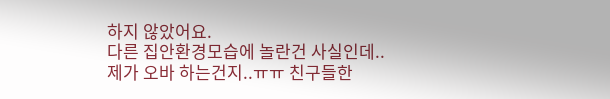하지 않았어요.
다른 집안환경모습에 놀란건 사실인데..
제가 오바 하는건지..ㅠㅠ 친구들한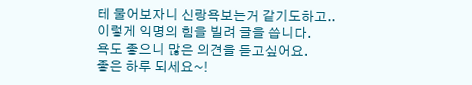테 물어보자니 신랑욕보는거 같기도하고..
이렇게 익명의 힘을 빌려 글을 씁니다.
욕도 좋으니 많은 의견을 듣고싶어요.
좋은 하루 되세요~!